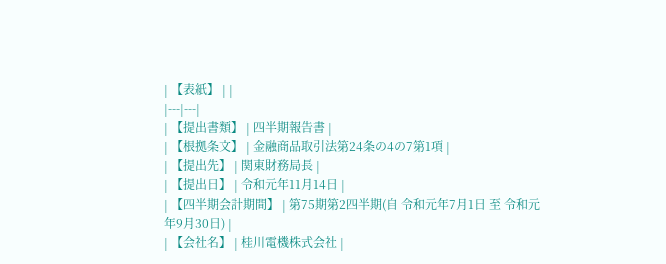| 【表紙】 | |
|---|---|
| 【提出書類】 | 四半期報告書 |
| 【根拠条文】 | 金融商品取引法第24条の4の7第1項 |
| 【提出先】 | 関東財務局長 |
| 【提出日】 | 令和元年11月14日 |
| 【四半期会計期間】 | 第75期第2四半期(自 令和元年7月1日 至 令和元年9月30日) |
| 【会社名】 | 桂川電機株式会社 |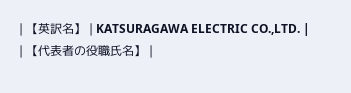| 【英訳名】 | KATSURAGAWA ELECTRIC CO.,LTD. |
| 【代表者の役職氏名】 |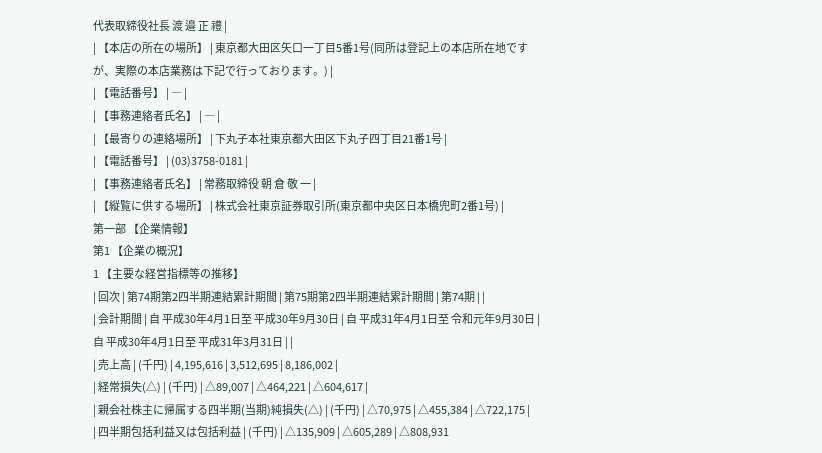代表取締役社長 渡 邉 正 禮 |
| 【本店の所在の場所】 | 東京都大田区矢口一丁目5番1号(同所は登記上の本店所在地ですが、実際の本店業務は下記で行っております。) |
| 【電話番号】 | ― |
| 【事務連絡者氏名】 | ― |
| 【最寄りの連絡場所】 | 下丸子本社東京都大田区下丸子四丁目21番1号 |
| 【電話番号】 | (03)3758-0181 |
| 【事務連絡者氏名】 | 常務取締役 朝 倉 敬 一 |
| 【縦覧に供する場所】 | 株式会社東京証券取引所(東京都中央区日本橋兜町2番1号) |
第一部 【企業情報】
第1 【企業の概況】
1 【主要な経営指標等の推移】
| 回次 | 第74期第2四半期連結累計期間 | 第75期第2四半期連結累計期間 | 第74期 | |
| 会計期間 | 自 平成30年4月1日至 平成30年9月30日 | 自 平成31年4月1日至 令和元年9月30日 | 自 平成30年4月1日至 平成31年3月31日 | |
| 売上高 | (千円) | 4,195,616 | 3,512,695 | 8,186,002 |
| 経常損失(△) | (千円) | △89,007 | △464,221 | △604,617 |
| 親会社株主に帰属する四半期(当期)純損失(△) | (千円) | △70,975 | △455,384 | △722,175 |
| 四半期包括利益又は包括利益 | (千円) | △135,909 | △605,289 | △808,931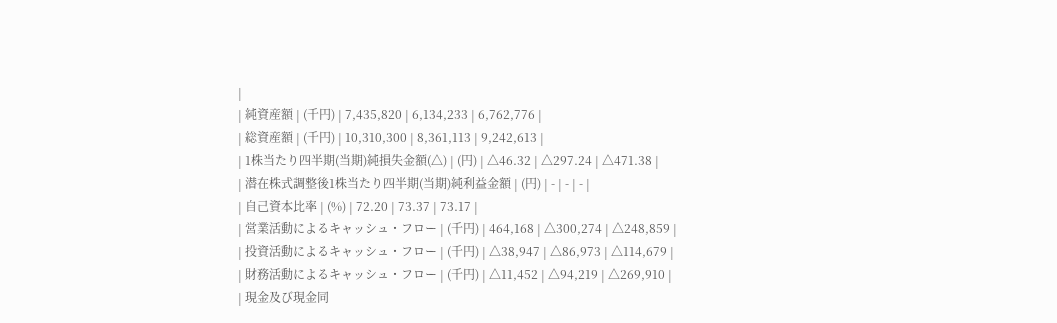|
| 純資産額 | (千円) | 7,435,820 | 6,134,233 | 6,762,776 |
| 総資産額 | (千円) | 10,310,300 | 8,361,113 | 9,242,613 |
| 1株当たり四半期(当期)純損失金額(△) | (円) | △46.32 | △297.24 | △471.38 |
| 潜在株式調整後1株当たり四半期(当期)純利益金額 | (円) | - | - | - |
| 自己資本比率 | (%) | 72.20 | 73.37 | 73.17 |
| 営業活動によるキャッシュ・フロー | (千円) | 464,168 | △300,274 | △248,859 |
| 投資活動によるキャッシュ・フロー | (千円) | △38,947 | △86,973 | △114,679 |
| 財務活動によるキャッシュ・フロー | (千円) | △11,452 | △94,219 | △269,910 |
| 現金及び現金同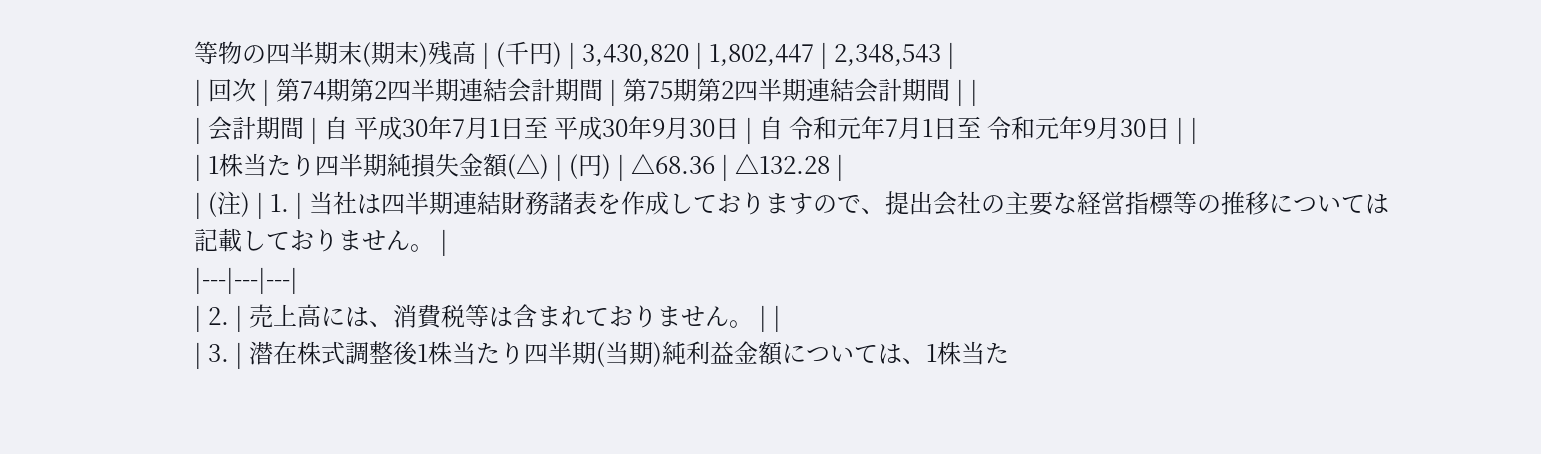等物の四半期末(期末)残高 | (千円) | 3,430,820 | 1,802,447 | 2,348,543 |
| 回次 | 第74期第2四半期連結会計期間 | 第75期第2四半期連結会計期間 | |
| 会計期間 | 自 平成30年7月1日至 平成30年9月30日 | 自 令和元年7月1日至 令和元年9月30日 | |
| 1株当たり四半期純損失金額(△) | (円) | △68.36 | △132.28 |
| (注) | 1. | 当社は四半期連結財務諸表を作成しておりますので、提出会社の主要な経営指標等の推移については記載しておりません。 |
|---|---|---|
| 2. | 売上高には、消費税等は含まれておりません。 | |
| 3. | 潜在株式調整後1株当たり四半期(当期)純利益金額については、1株当た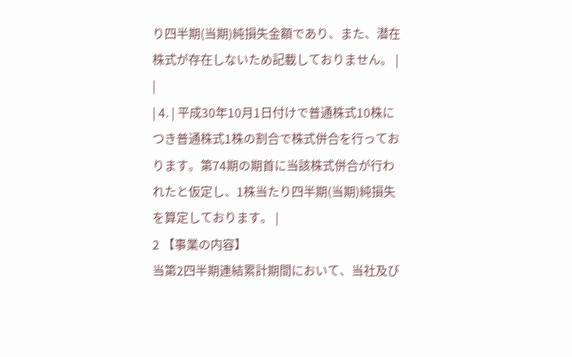り四半期(当期)純損失金額であり、また、潜在株式が存在しないため記載しておりません。 | |
| 4. | 平成30年10月1日付けで普通株式10株につき普通株式1株の割合で株式併合を行っております。第74期の期首に当該株式併合が行われたと仮定し、1株当たり四半期(当期)純損失を算定しております。 |
2 【事業の内容】
当第2四半期連結累計期間において、当社及び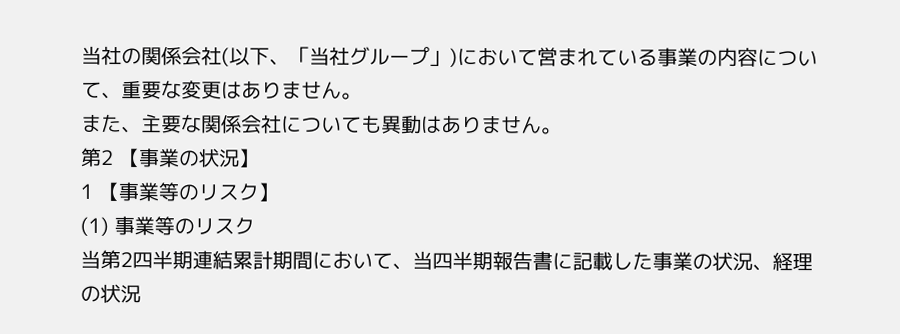当社の関係会社(以下、「当社グループ」)において営まれている事業の内容について、重要な変更はありません。
また、主要な関係会社についても異動はありません。
第2 【事業の状況】
1 【事業等のリスク】
(1) 事業等のリスク
当第2四半期連結累計期間において、当四半期報告書に記載した事業の状況、経理の状況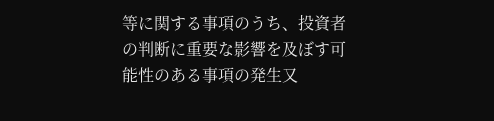等に関する事項のうち、投資者の判断に重要な影響を及ぼす可能性のある事項の発生又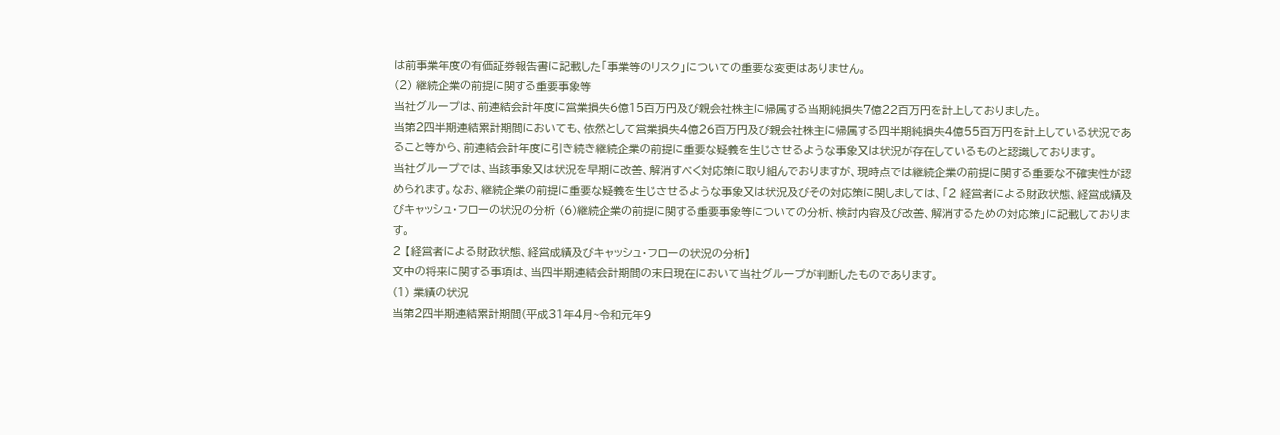は前事業年度の有価証券報告書に記載した「事業等のリスク」についての重要な変更はありません。
(2) 継続企業の前提に関する重要事象等
当社グループは、前連結会計年度に営業損失6億15百万円及び親会社株主に帰属する当期純損失7億22百万円を計上しておりました。
当第2四半期連結累計期間においても、依然として営業損失4億26百万円及び親会社株主に帰属する四半期純損失4億55百万円を計上している状況であること等から、前連結会計年度に引き続き継続企業の前提に重要な疑義を生じさせるような事象又は状況が存在しているものと認識しております。
当社グループでは、当該事象又は状況を早期に改善、解消すべく対応策に取り組んでおりますが、現時点では継続企業の前提に関する重要な不確実性が認められます。なお、継続企業の前提に重要な疑義を生じさせるような事象又は状況及びその対応策に関しましては、「2 経営者による財政状態、経営成績及びキャッシュ・フローの状況の分析 (6)継続企業の前提に関する重要事象等についての分析、検討内容及び改善、解消するための対応策」に記載しております。
2 【経営者による財政状態、経営成績及びキャッシュ・フローの状況の分析】
文中の将来に関する事項は、当四半期連結会計期間の末日現在において当社グループが判断したものであります。
(1) 業績の状況
当第2四半期連結累計期間(平成31年4月~令和元年9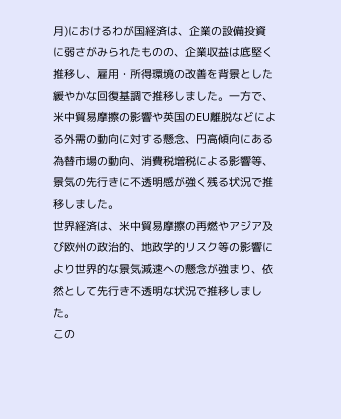月)におけるわが国経済は、企業の設備投資に弱さがみられたものの、企業収益は底堅く推移し、雇用・所得環境の改善を背景とした緩やかな回復基調で推移しました。一方で、米中貿易摩擦の影響や英国のEU離脱などによる外需の動向に対する懸念、円高傾向にある為替市場の動向、消費税増税による影響等、景気の先行きに不透明感が強く残る状況で推移しました。
世界経済は、米中貿易摩擦の再燃やアジア及び欧州の政治的、地政学的リスク等の影響により世界的な景気減速への懸念が強まり、依然として先行き不透明な状況で推移しました。
この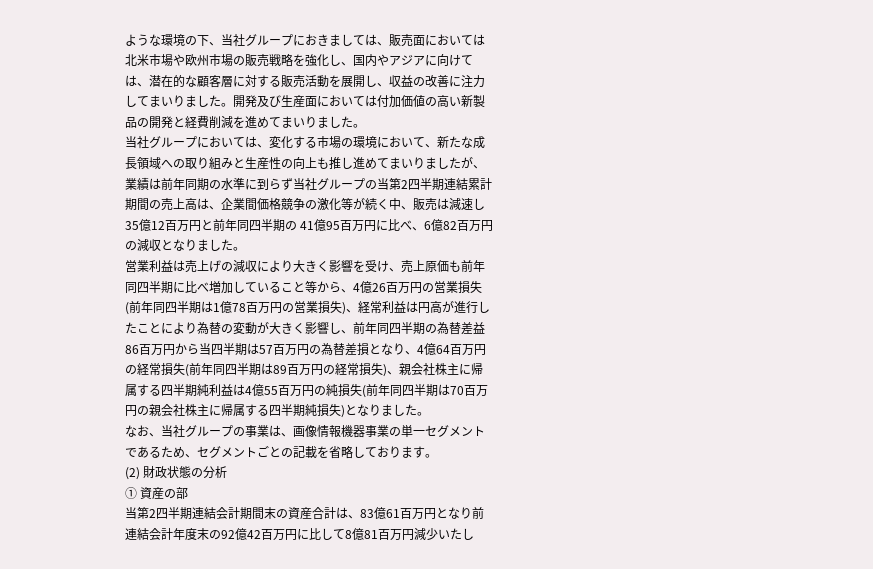ような環境の下、当社グループにおきましては、販売面においては北米市場や欧州市場の販売戦略を強化し、国内やアジアに向けては、潜在的な顧客層に対する販売活動を展開し、収益の改善に注力してまいりました。開発及び生産面においては付加価値の高い新製品の開発と経費削減を進めてまいりました。
当社グループにおいては、変化する市場の環境において、新たな成長領域への取り組みと生産性の向上も推し進めてまいりましたが、業績は前年同期の水準に到らず当社グループの当第2四半期連結累計期間の売上高は、企業間価格競争の激化等が続く中、販売は減速し 35億12百万円と前年同四半期の 41億95百万円に比べ、6億82百万円の減収となりました。
営業利益は売上げの減収により大きく影響を受け、売上原価も前年同四半期に比べ増加していること等から、4億26百万円の営業損失(前年同四半期は1億78百万円の営業損失)、経常利益は円高が進行したことにより為替の変動が大きく影響し、前年同四半期の為替差益86百万円から当四半期は57百万円の為替差損となり、4億64百万円の経常損失(前年同四半期は89百万円の経常損失)、親会社株主に帰属する四半期純利益は4億55百万円の純損失(前年同四半期は70百万円の親会社株主に帰属する四半期純損失)となりました。
なお、当社グループの事業は、画像情報機器事業の単一セグメントであるため、セグメントごとの記載を省略しております。
(2) 財政状態の分析
① 資産の部
当第2四半期連結会計期間末の資産合計は、83億61百万円となり前連結会計年度末の92億42百万円に比して8億81百万円減少いたし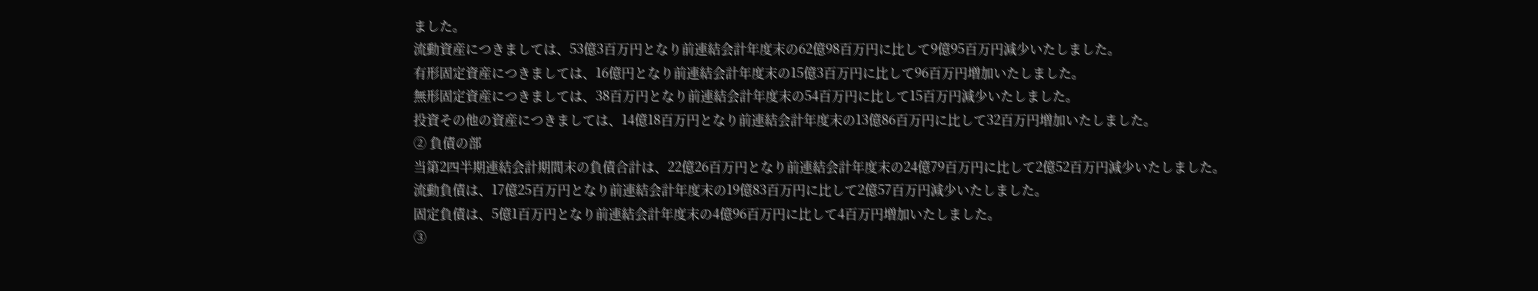ました。
流動資産につきましては、53億3百万円となり前連結会計年度末の62億98百万円に比して9億95百万円減少いたしました。
有形固定資産につきましては、16億円となり前連結会計年度末の15億3百万円に比して96百万円増加いたしました。
無形固定資産につきましては、38百万円となり前連結会計年度末の54百万円に比して15百万円減少いたしました。
投資その他の資産につきましては、14億18百万円となり前連結会計年度末の13億86百万円に比して32百万円増加いたしました。
② 負債の部
当第2四半期連結会計期間末の負債合計は、22億26百万円となり前連結会計年度末の24億79百万円に比して2億52百万円減少いたしました。
流動負債は、17億25百万円となり前連結会計年度末の19億83百万円に比して2億57百万円減少いたしました。
固定負債は、5億1百万円となり前連結会計年度末の4億96百万円に比して4百万円増加いたしました。
③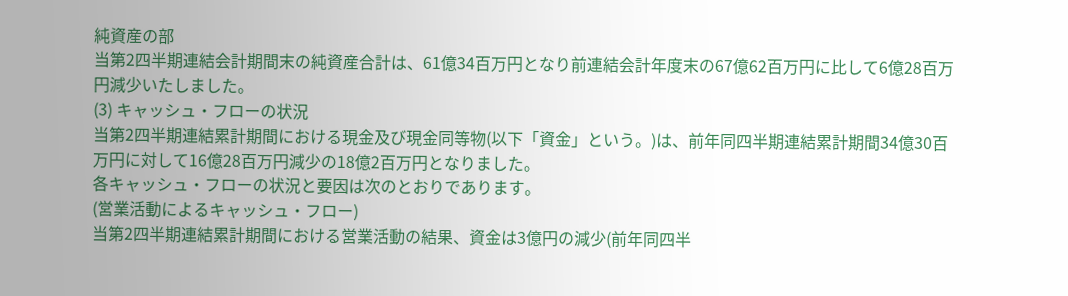純資産の部
当第2四半期連結会計期間末の純資産合計は、61億34百万円となり前連結会計年度末の67億62百万円に比して6億28百万円減少いたしました。
(3) キャッシュ・フローの状況
当第2四半期連結累計期間における現金及び現金同等物(以下「資金」という。)は、前年同四半期連結累計期間34億30百万円に対して16億28百万円減少の18億2百万円となりました。
各キャッシュ・フローの状況と要因は次のとおりであります。
(営業活動によるキャッシュ・フロー)
当第2四半期連結累計期間における営業活動の結果、資金は3億円の減少(前年同四半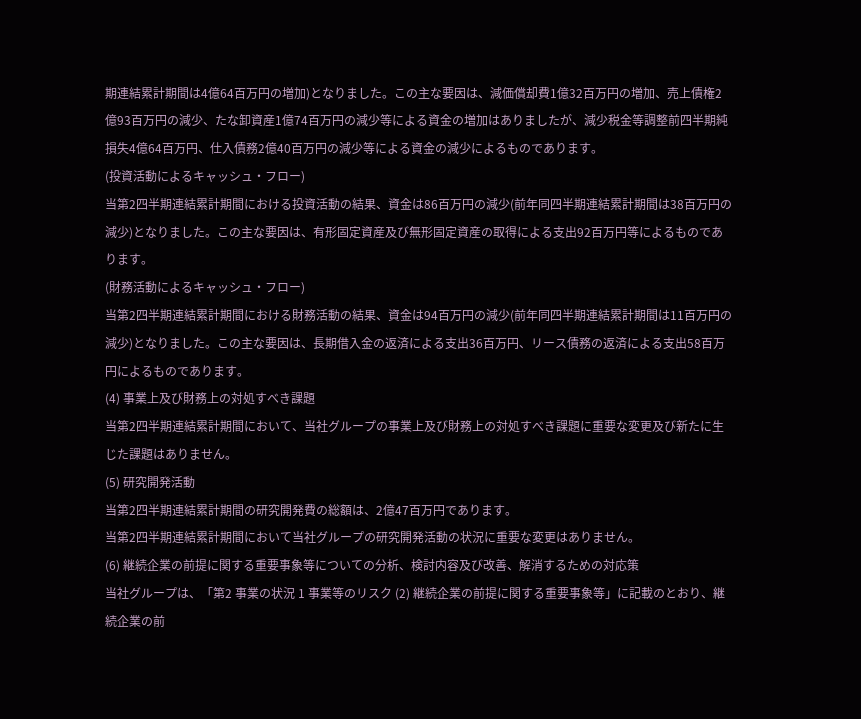期連結累計期間は4億64百万円の増加)となりました。この主な要因は、減価償却費1億32百万円の増加、売上債権2億93百万円の減少、たな卸資産1億74百万円の減少等による資金の増加はありましたが、減少税金等調整前四半期純損失4億64百万円、仕入債務2億40百万円の減少等による資金の減少によるものであります。
(投資活動によるキャッシュ・フロー)
当第2四半期連結累計期間における投資活動の結果、資金は86百万円の減少(前年同四半期連結累計期間は38百万円の減少)となりました。この主な要因は、有形固定資産及び無形固定資産の取得による支出92百万円等によるものであります。
(財務活動によるキャッシュ・フロー)
当第2四半期連結累計期間における財務活動の結果、資金は94百万円の減少(前年同四半期連結累計期間は11百万円の減少)となりました。この主な要因は、長期借入金の返済による支出36百万円、リース債務の返済による支出58百万円によるものであります。
(4) 事業上及び財務上の対処すべき課題
当第2四半期連結累計期間において、当社グループの事業上及び財務上の対処すべき課題に重要な変更及び新たに生じた課題はありません。
(5) 研究開発活動
当第2四半期連結累計期間の研究開発費の総額は、2億47百万円であります。
当第2四半期連結累計期間において当社グループの研究開発活動の状況に重要な変更はありません。
(6) 継続企業の前提に関する重要事象等についての分析、検討内容及び改善、解消するための対応策
当社グループは、「第2 事業の状況 1 事業等のリスク (2) 継続企業の前提に関する重要事象等」に記載のとおり、継続企業の前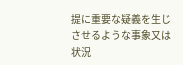提に重要な疑義を生じさせるような事象又は状況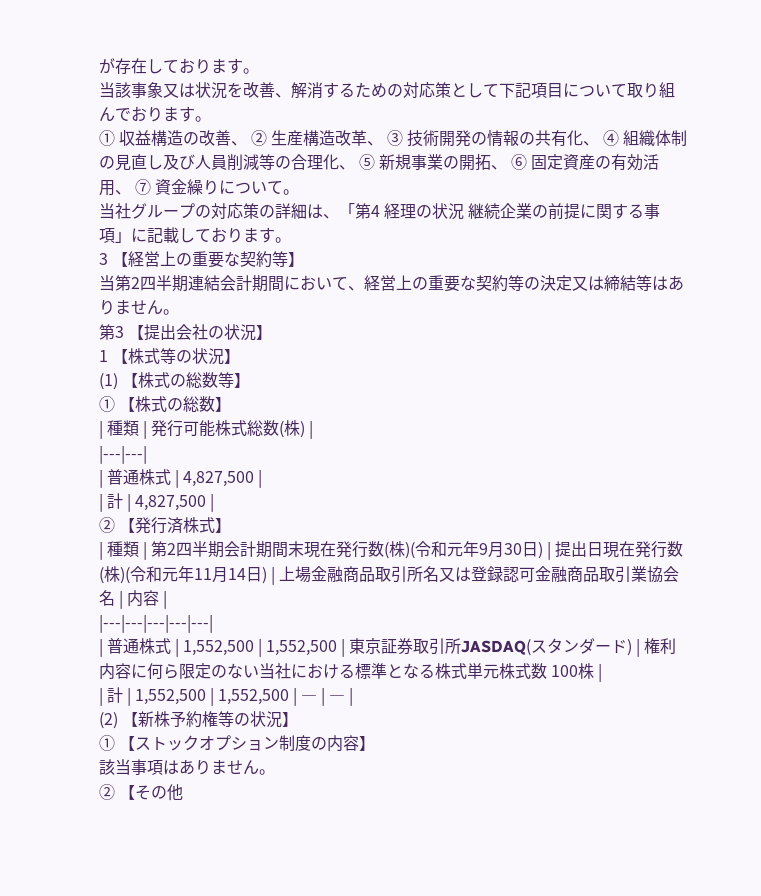が存在しております。
当該事象又は状況を改善、解消するための対応策として下記項目について取り組んでおります。
① 収益構造の改善、 ② 生産構造改革、 ③ 技術開発の情報の共有化、 ④ 組織体制の見直し及び人員削減等の合理化、 ⑤ 新規事業の開拓、 ⑥ 固定資産の有効活用、 ⑦ 資金繰りについて。
当社グループの対応策の詳細は、「第4 経理の状況 継続企業の前提に関する事項」に記載しております。
3 【経営上の重要な契約等】
当第2四半期連結会計期間において、経営上の重要な契約等の決定又は締結等はありません。
第3 【提出会社の状況】
1 【株式等の状況】
(1) 【株式の総数等】
① 【株式の総数】
| 種類 | 発行可能株式総数(株) |
|---|---|
| 普通株式 | 4,827,500 |
| 計 | 4,827,500 |
② 【発行済株式】
| 種類 | 第2四半期会計期間末現在発行数(株)(令和元年9月30日) | 提出日現在発行数(株)(令和元年11月14日) | 上場金融商品取引所名又は登録認可金融商品取引業協会名 | 内容 |
|---|---|---|---|---|
| 普通株式 | 1,552,500 | 1,552,500 | 東京証券取引所JASDAQ(スタンダード) | 権利内容に何ら限定のない当社における標準となる株式単元株式数 100株 |
| 計 | 1,552,500 | 1,552,500 | ― | ― |
(2) 【新株予約権等の状況】
① 【ストックオプション制度の内容】
該当事項はありません。
② 【その他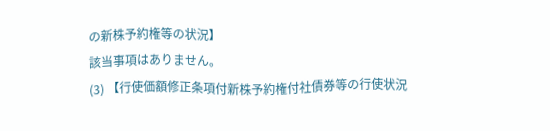の新株予約権等の状況】
該当事項はありません。
(3) 【行使価額修正条項付新株予約権付社債券等の行使状況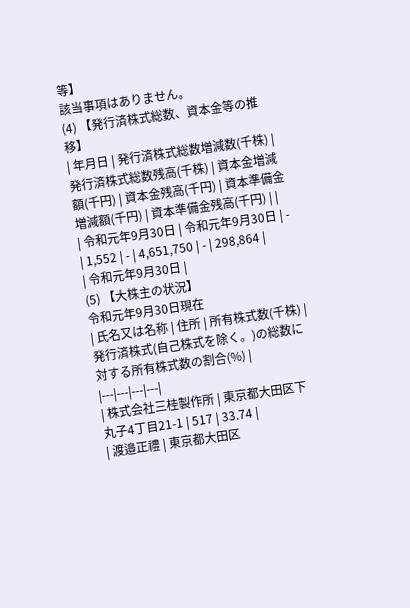等】
該当事項はありません。
(4) 【発行済株式総数、資本金等の推移】
| 年月日 | 発行済株式総数増減数(千株) | 発行済株式総数残高(千株) | 資本金増減額(千円) | 資本金残高(千円) | 資本準備金増減額(千円) | 資本準備金残高(千円) | |
| 令和元年9月30日 | 令和元年9月30日 | - | 1,552 | - | 4,651,750 | - | 298,864 |
| 令和元年9月30日 |
(5) 【大株主の状況】
令和元年9月30日現在
| 氏名又は名称 | 住所 | 所有株式数(千株) | 発行済株式(自己株式を除く。)の総数に対する所有株式数の割合(%) |
|---|---|---|---|
| 株式会社三桂製作所 | 東京都大田区下丸子4丁目21-1 | 517 | 33.74 |
| 渡邉正禮 | 東京都大田区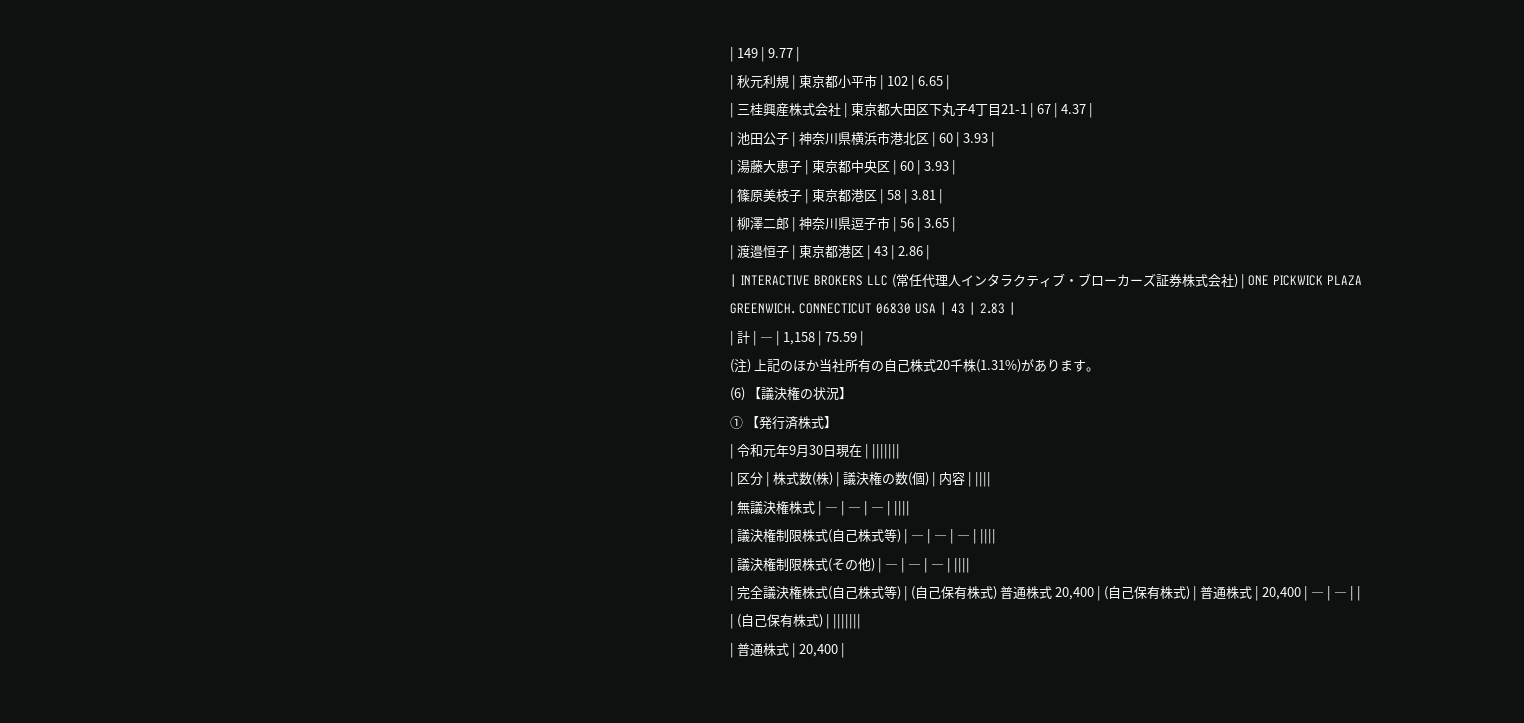| 149 | 9.77 |
| 秋元利規 | 東京都小平市 | 102 | 6.65 |
| 三桂興産株式会社 | 東京都大田区下丸子4丁目21-1 | 67 | 4.37 |
| 池田公子 | 神奈川県横浜市港北区 | 60 | 3.93 |
| 湯藤大恵子 | 東京都中央区 | 60 | 3.93 |
| 篠原美枝子 | 東京都港区 | 58 | 3.81 |
| 柳澤二郎 | 神奈川県逗子市 | 56 | 3.65 |
| 渡邉恒子 | 東京都港区 | 43 | 2.86 |
| INTERACTIVE BROKERS LLC (常任代理人インタラクティブ・ブローカーズ証券株式会社) | ONE PICKWICK PLAZA GREENWICH. CONNECTICUT 06830 USA | 43 | 2.83 |
| 計 | ― | 1,158 | 75.59 |
(注) 上記のほか当社所有の自己株式20千株(1.31%)があります。
(6) 【議決権の状況】
① 【発行済株式】
| 令和元年9月30日現在 | |||||||
| 区分 | 株式数(株) | 議決権の数(個) | 内容 | ||||
| 無議決権株式 | ― | ― | ― | ||||
| 議決権制限株式(自己株式等) | ― | ― | ― | ||||
| 議決権制限株式(その他) | ― | ― | ― | ||||
| 完全議決権株式(自己株式等) | (自己保有株式) 普通株式 20,400 | (自己保有株式) | 普通株式 | 20,400 | ― | ― | |
| (自己保有株式) | |||||||
| 普通株式 | 20,400 |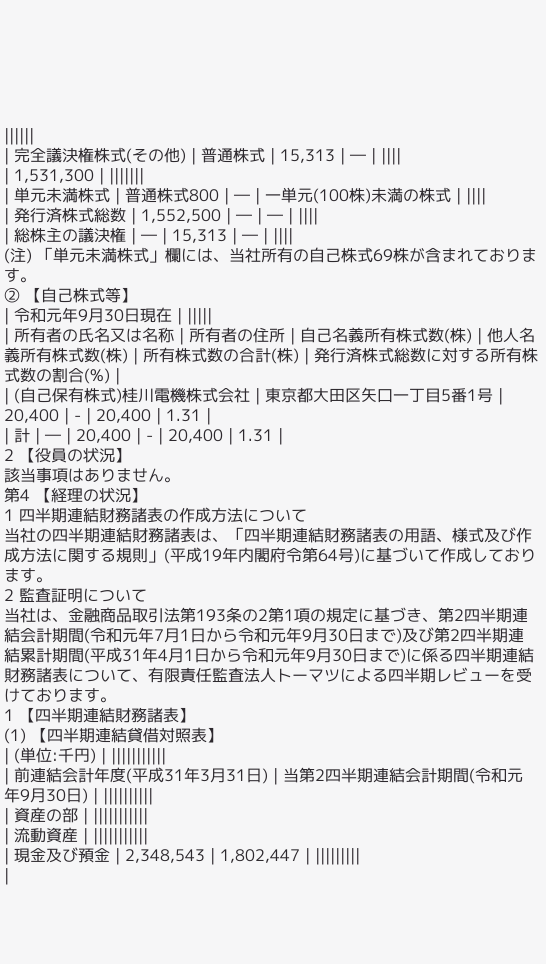||||||
| 完全議決権株式(その他) | 普通株式 | 15,313 | ― | ||||
| 1,531,300 | |||||||
| 単元未満株式 | 普通株式800 | ― | 一単元(100株)未満の株式 | ||||
| 発行済株式総数 | 1,552,500 | ― | ― | ||||
| 総株主の議決権 | ― | 15,313 | ― | ||||
(注) 「単元未満株式」欄には、当社所有の自己株式69株が含まれております。
② 【自己株式等】
| 令和元年9月30日現在 | |||||
| 所有者の氏名又は名称 | 所有者の住所 | 自己名義所有株式数(株) | 他人名義所有株式数(株) | 所有株式数の合計(株) | 発行済株式総数に対する所有株式数の割合(%) |
| (自己保有株式)桂川電機株式会社 | 東京都大田区矢口一丁目5番1号 | 20,400 | - | 20,400 | 1.31 |
| 計 | ― | 20,400 | - | 20,400 | 1.31 |
2 【役員の状況】
該当事項はありません。
第4 【経理の状況】
1 四半期連結財務諸表の作成方法について
当社の四半期連結財務諸表は、「四半期連結財務諸表の用語、様式及び作成方法に関する規則」(平成19年内閣府令第64号)に基づいて作成しております。
2 監査証明について
当社は、金融商品取引法第193条の2第1項の規定に基づき、第2四半期連結会計期間(令和元年7月1日から令和元年9月30日まで)及び第2四半期連結累計期間(平成31年4月1日から令和元年9月30日まで)に係る四半期連結財務諸表について、有限責任監査法人トーマツによる四半期レビューを受けております。
1 【四半期連結財務諸表】
(1) 【四半期連結貸借対照表】
| (単位:千円) | |||||||||||
| 前連結会計年度(平成31年3月31日) | 当第2四半期連結会計期間(令和元年9月30日) | ||||||||||
| 資産の部 | |||||||||||
| 流動資産 | |||||||||||
| 現金及び預金 | 2,348,543 | 1,802,447 | |||||||||
|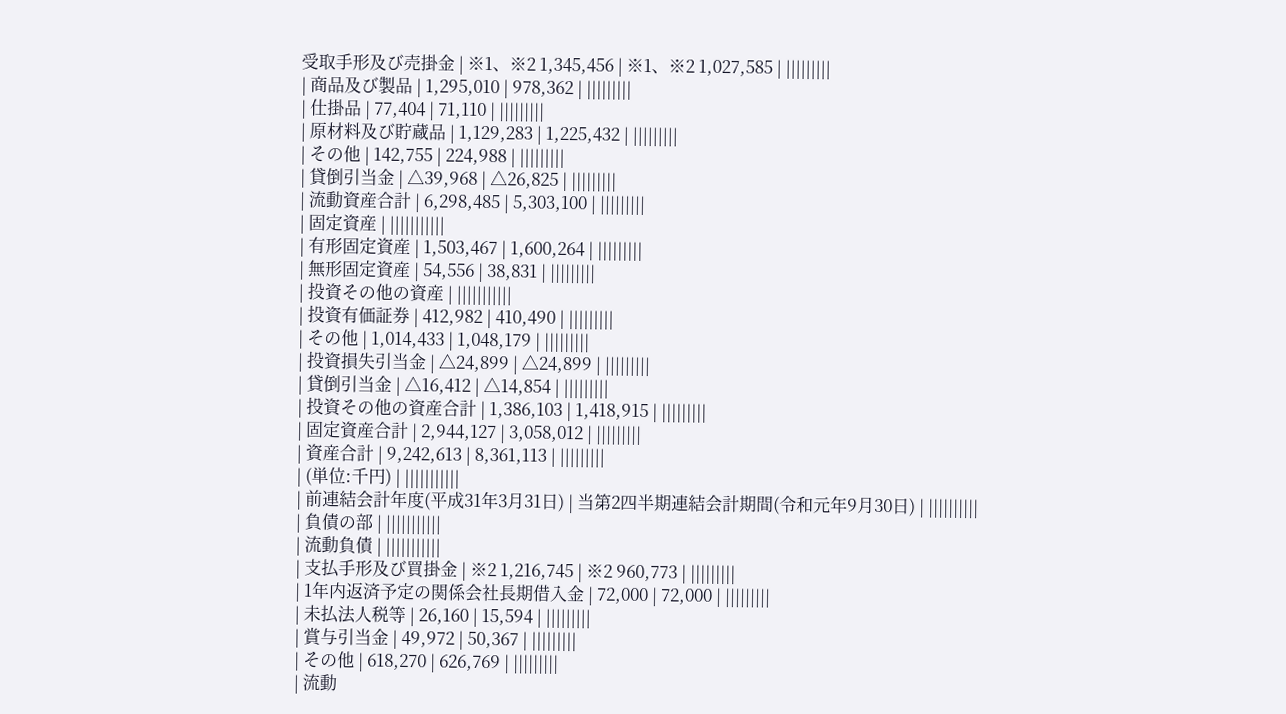受取手形及び売掛金 | ※1、※2 1,345,456 | ※1、※2 1,027,585 | |||||||||
| 商品及び製品 | 1,295,010 | 978,362 | |||||||||
| 仕掛品 | 77,404 | 71,110 | |||||||||
| 原材料及び貯蔵品 | 1,129,283 | 1,225,432 | |||||||||
| その他 | 142,755 | 224,988 | |||||||||
| 貸倒引当金 | △39,968 | △26,825 | |||||||||
| 流動資産合計 | 6,298,485 | 5,303,100 | |||||||||
| 固定資産 | |||||||||||
| 有形固定資産 | 1,503,467 | 1,600,264 | |||||||||
| 無形固定資産 | 54,556 | 38,831 | |||||||||
| 投資その他の資産 | |||||||||||
| 投資有価証券 | 412,982 | 410,490 | |||||||||
| その他 | 1,014,433 | 1,048,179 | |||||||||
| 投資損失引当金 | △24,899 | △24,899 | |||||||||
| 貸倒引当金 | △16,412 | △14,854 | |||||||||
| 投資その他の資産合計 | 1,386,103 | 1,418,915 | |||||||||
| 固定資産合計 | 2,944,127 | 3,058,012 | |||||||||
| 資産合計 | 9,242,613 | 8,361,113 | |||||||||
| (単位:千円) | |||||||||||
| 前連結会計年度(平成31年3月31日) | 当第2四半期連結会計期間(令和元年9月30日) | ||||||||||
| 負債の部 | |||||||||||
| 流動負債 | |||||||||||
| 支払手形及び買掛金 | ※2 1,216,745 | ※2 960,773 | |||||||||
| 1年内返済予定の関係会社長期借入金 | 72,000 | 72,000 | |||||||||
| 未払法人税等 | 26,160 | 15,594 | |||||||||
| 賞与引当金 | 49,972 | 50,367 | |||||||||
| その他 | 618,270 | 626,769 | |||||||||
| 流動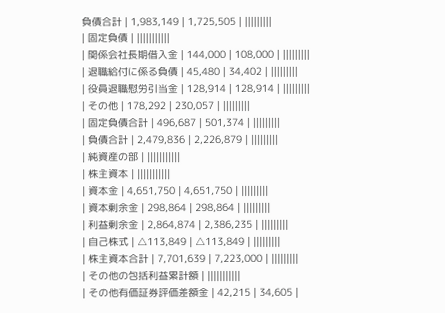負債合計 | 1,983,149 | 1,725,505 | |||||||||
| 固定負債 | |||||||||||
| 関係会社長期借入金 | 144,000 | 108,000 | |||||||||
| 退職給付に係る負債 | 45,480 | 34,402 | |||||||||
| 役員退職慰労引当金 | 128,914 | 128,914 | |||||||||
| その他 | 178,292 | 230,057 | |||||||||
| 固定負債合計 | 496,687 | 501,374 | |||||||||
| 負債合計 | 2,479,836 | 2,226,879 | |||||||||
| 純資産の部 | |||||||||||
| 株主資本 | |||||||||||
| 資本金 | 4,651,750 | 4,651,750 | |||||||||
| 資本剰余金 | 298,864 | 298,864 | |||||||||
| 利益剰余金 | 2,864,874 | 2,386,235 | |||||||||
| 自己株式 | △113,849 | △113,849 | |||||||||
| 株主資本合計 | 7,701,639 | 7,223,000 | |||||||||
| その他の包括利益累計額 | |||||||||||
| その他有価証券評価差額金 | 42,215 | 34,605 |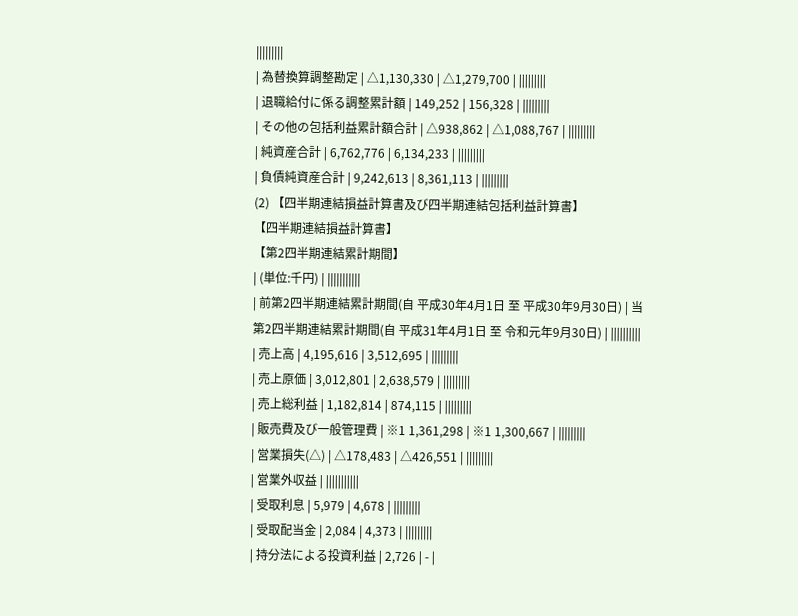|||||||||
| 為替換算調整勘定 | △1,130,330 | △1,279,700 | |||||||||
| 退職給付に係る調整累計額 | 149,252 | 156,328 | |||||||||
| その他の包括利益累計額合計 | △938,862 | △1,088,767 | |||||||||
| 純資産合計 | 6,762,776 | 6,134,233 | |||||||||
| 負債純資産合計 | 9,242,613 | 8,361,113 | |||||||||
(2) 【四半期連結損益計算書及び四半期連結包括利益計算書】
【四半期連結損益計算書】
【第2四半期連結累計期間】
| (単位:千円) | |||||||||||
| 前第2四半期連結累計期間(自 平成30年4月1日 至 平成30年9月30日) | 当第2四半期連結累計期間(自 平成31年4月1日 至 令和元年9月30日) | ||||||||||
| 売上高 | 4,195,616 | 3,512,695 | |||||||||
| 売上原価 | 3,012,801 | 2,638,579 | |||||||||
| 売上総利益 | 1,182,814 | 874,115 | |||||||||
| 販売費及び一般管理費 | ※1 1,361,298 | ※1 1,300,667 | |||||||||
| 営業損失(△) | △178,483 | △426,551 | |||||||||
| 営業外収益 | |||||||||||
| 受取利息 | 5,979 | 4,678 | |||||||||
| 受取配当金 | 2,084 | 4,373 | |||||||||
| 持分法による投資利益 | 2,726 | - |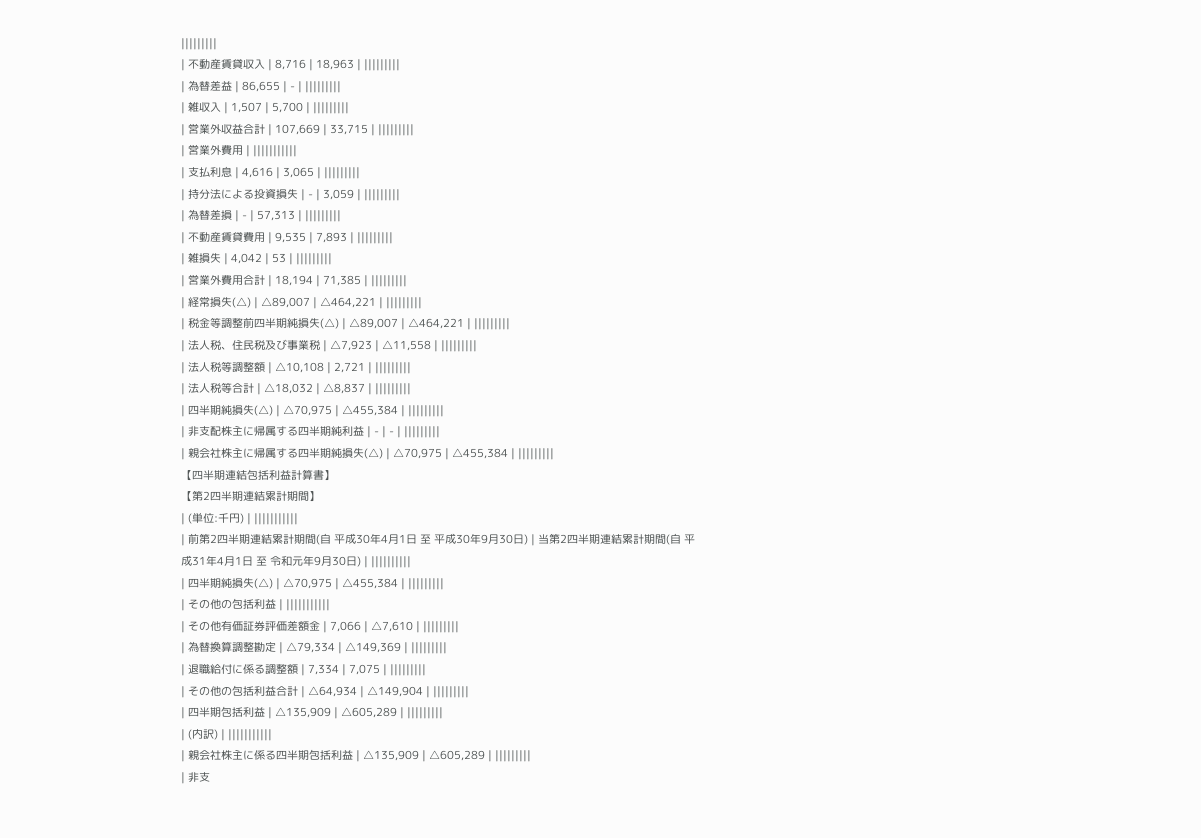|||||||||
| 不動産賃貸収入 | 8,716 | 18,963 | |||||||||
| 為替差益 | 86,655 | - | |||||||||
| 雑収入 | 1,507 | 5,700 | |||||||||
| 営業外収益合計 | 107,669 | 33,715 | |||||||||
| 営業外費用 | |||||||||||
| 支払利息 | 4,616 | 3,065 | |||||||||
| 持分法による投資損失 | - | 3,059 | |||||||||
| 為替差損 | - | 57,313 | |||||||||
| 不動産賃貸費用 | 9,535 | 7,893 | |||||||||
| 雑損失 | 4,042 | 53 | |||||||||
| 営業外費用合計 | 18,194 | 71,385 | |||||||||
| 経常損失(△) | △89,007 | △464,221 | |||||||||
| 税金等調整前四半期純損失(△) | △89,007 | △464,221 | |||||||||
| 法人税、住民税及び事業税 | △7,923 | △11,558 | |||||||||
| 法人税等調整額 | △10,108 | 2,721 | |||||||||
| 法人税等合計 | △18,032 | △8,837 | |||||||||
| 四半期純損失(△) | △70,975 | △455,384 | |||||||||
| 非支配株主に帰属する四半期純利益 | - | - | |||||||||
| 親会社株主に帰属する四半期純損失(△) | △70,975 | △455,384 | |||||||||
【四半期連結包括利益計算書】
【第2四半期連結累計期間】
| (単位:千円) | |||||||||||
| 前第2四半期連結累計期間(自 平成30年4月1日 至 平成30年9月30日) | 当第2四半期連結累計期間(自 平成31年4月1日 至 令和元年9月30日) | ||||||||||
| 四半期純損失(△) | △70,975 | △455,384 | |||||||||
| その他の包括利益 | |||||||||||
| その他有価証券評価差額金 | 7,066 | △7,610 | |||||||||
| 為替換算調整勘定 | △79,334 | △149,369 | |||||||||
| 退職給付に係る調整額 | 7,334 | 7,075 | |||||||||
| その他の包括利益合計 | △64,934 | △149,904 | |||||||||
| 四半期包括利益 | △135,909 | △605,289 | |||||||||
| (内訳) | |||||||||||
| 親会社株主に係る四半期包括利益 | △135,909 | △605,289 | |||||||||
| 非支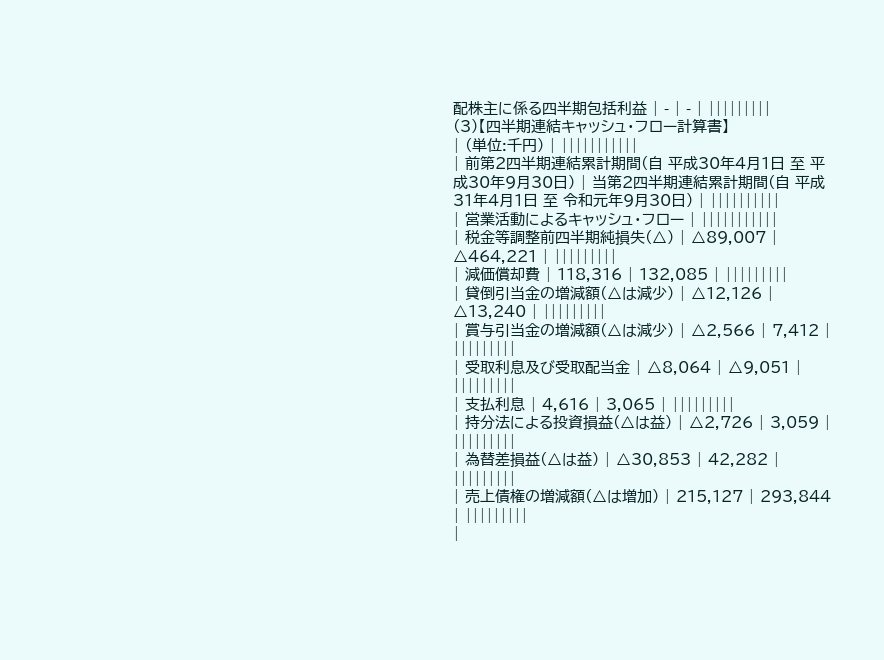配株主に係る四半期包括利益 | - | - | |||||||||
(3)【四半期連結キャッシュ・フロー計算書】
| (単位:千円) | |||||||||||
| 前第2四半期連結累計期間(自 平成30年4月1日 至 平成30年9月30日) | 当第2四半期連結累計期間(自 平成31年4月1日 至 令和元年9月30日) | ||||||||||
| 営業活動によるキャッシュ・フロー | |||||||||||
| 税金等調整前四半期純損失(△) | △89,007 | △464,221 | |||||||||
| 減価償却費 | 118,316 | 132,085 | |||||||||
| 貸倒引当金の増減額(△は減少) | △12,126 | △13,240 | |||||||||
| 賞与引当金の増減額(△は減少) | △2,566 | 7,412 | |||||||||
| 受取利息及び受取配当金 | △8,064 | △9,051 | |||||||||
| 支払利息 | 4,616 | 3,065 | |||||||||
| 持分法による投資損益(△は益) | △2,726 | 3,059 | |||||||||
| 為替差損益(△は益) | △30,853 | 42,282 | |||||||||
| 売上債権の増減額(△は増加) | 215,127 | 293,844 | |||||||||
|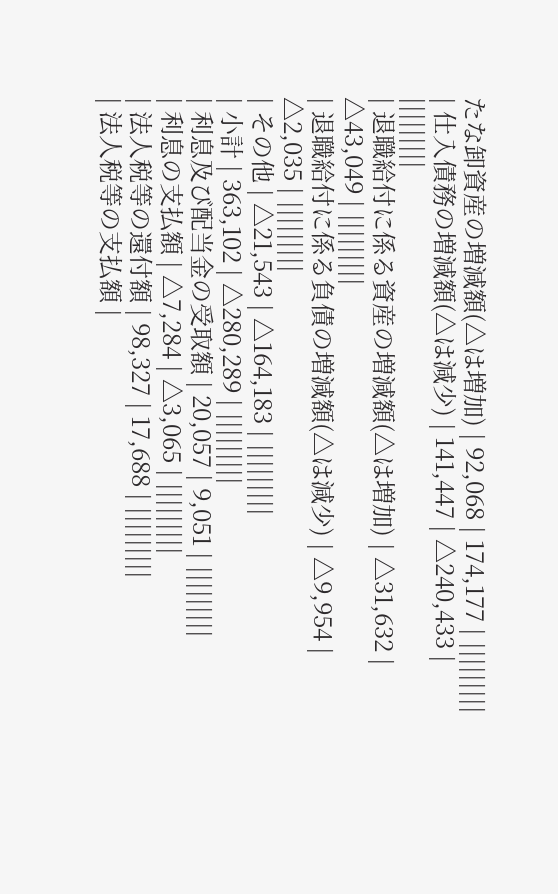たな卸資産の増減額(△は増加) | 92,068 | 174,177 | |||||||||
| 仕入債務の増減額(△は減少) | 141,447 | △240,433 | |||||||||
| 退職給付に係る資産の増減額(△は増加) | △31,632 | △43,049 | |||||||||
| 退職給付に係る負債の増減額(△は減少) | △9,954 | △2,035 | |||||||||
| その他 | △21,543 | △164,183 | |||||||||
| 小計 | 363,102 | △280,289 | |||||||||
| 利息及び配当金の受取額 | 20,057 | 9,051 | |||||||||
| 利息の支払額 | △7,284 | △3,065 | |||||||||
| 法人税等の還付額 | 98,327 | 17,688 | |||||||||
| 法人税等の支払額 |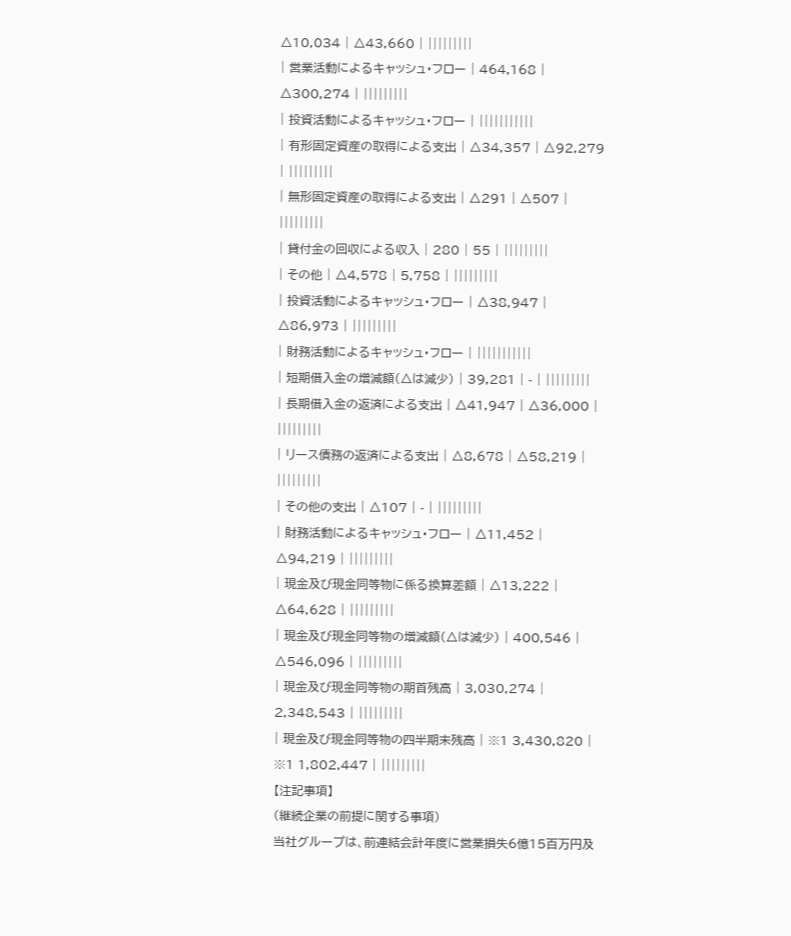△10,034 | △43,660 | |||||||||
| 営業活動によるキャッシュ・フロー | 464,168 | △300,274 | |||||||||
| 投資活動によるキャッシュ・フロー | |||||||||||
| 有形固定資産の取得による支出 | △34,357 | △92,279 | |||||||||
| 無形固定資産の取得による支出 | △291 | △507 | |||||||||
| 貸付金の回収による収入 | 280 | 55 | |||||||||
| その他 | △4,578 | 5,758 | |||||||||
| 投資活動によるキャッシュ・フロー | △38,947 | △86,973 | |||||||||
| 財務活動によるキャッシュ・フロー | |||||||||||
| 短期借入金の増減額(△は減少) | 39,281 | - | |||||||||
| 長期借入金の返済による支出 | △41,947 | △36,000 | |||||||||
| リース債務の返済による支出 | △8,678 | △58,219 | |||||||||
| その他の支出 | △107 | - | |||||||||
| 財務活動によるキャッシュ・フロー | △11,452 | △94,219 | |||||||||
| 現金及び現金同等物に係る換算差額 | △13,222 | △64,628 | |||||||||
| 現金及び現金同等物の増減額(△は減少) | 400,546 | △546,096 | |||||||||
| 現金及び現金同等物の期首残高 | 3,030,274 | 2,348,543 | |||||||||
| 現金及び現金同等物の四半期末残高 | ※1 3,430,820 | ※1 1,802,447 | |||||||||
【注記事項】
(継続企業の前提に関する事項)
当社グループは、前連結会計年度に営業損失6億15百万円及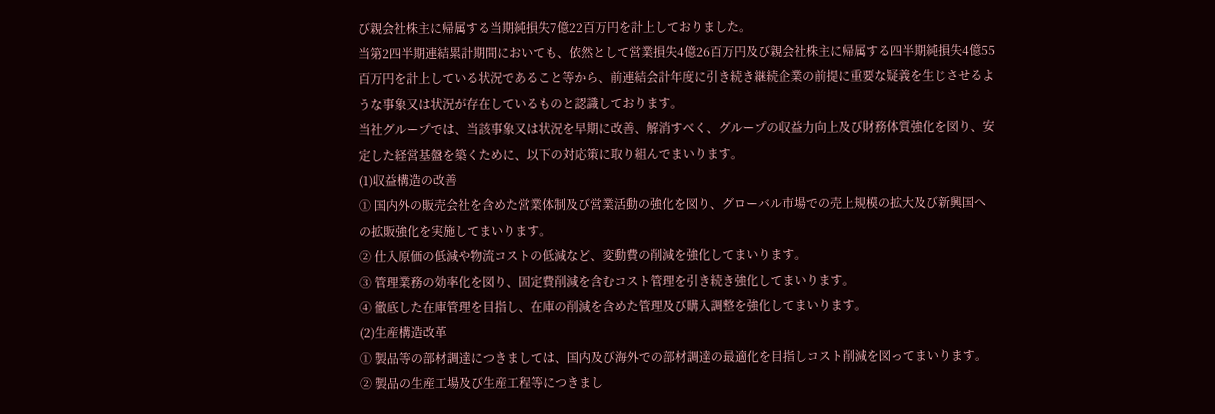び親会社株主に帰属する当期純損失7億22百万円を計上しておりました。
当第2四半期連結累計期間においても、依然として営業損失4億26百万円及び親会社株主に帰属する四半期純損失4億55百万円を計上している状況であること等から、前連結会計年度に引き続き継続企業の前提に重要な疑義を生じさせるような事象又は状況が存在しているものと認識しております。
当社グループでは、当該事象又は状況を早期に改善、解消すべく、グループの収益力向上及び財務体質強化を図り、安定した経営基盤を築くために、以下の対応策に取り組んでまいります。
(1)収益構造の改善
① 国内外の販売会社を含めた営業体制及び営業活動の強化を図り、グローバル市場での売上規模の拡大及び新興国へ
の拡販強化を実施してまいります。
② 仕入原価の低減や物流コストの低減など、変動費の削減を強化してまいります。
③ 管理業務の効率化を図り、固定費削減を含むコスト管理を引き続き強化してまいります。
④ 徹底した在庫管理を目指し、在庫の削減を含めた管理及び購入調整を強化してまいります。
(2)生産構造改革
① 製品等の部材調達につきましては、国内及び海外での部材調達の最適化を目指しコスト削減を図ってまいります。
② 製品の生産工場及び生産工程等につきまし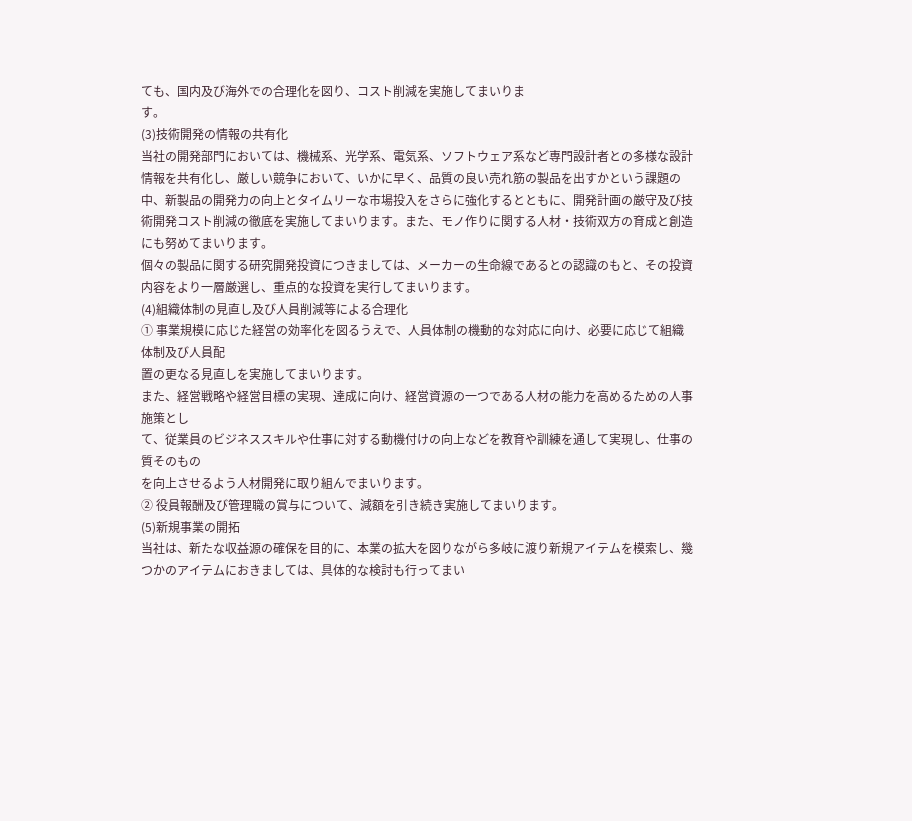ても、国内及び海外での合理化を図り、コスト削減を実施してまいりま
す。
(3)技術開発の情報の共有化
当社の開発部門においては、機械系、光学系、電気系、ソフトウェア系など専門設計者との多様な設計情報を共有化し、厳しい競争において、いかに早く、品質の良い売れ筋の製品を出すかという課題の中、新製品の開発力の向上とタイムリーな市場投入をさらに強化するとともに、開発計画の厳守及び技術開発コスト削減の徹底を実施してまいります。また、モノ作りに関する人材・技術双方の育成と創造にも努めてまいります。
個々の製品に関する研究開発投資につきましては、メーカーの生命線であるとの認識のもと、その投資内容をより一層厳選し、重点的な投資を実行してまいります。
(4)組織体制の見直し及び人員削減等による合理化
① 事業規模に応じた経営の効率化を図るうえで、人員体制の機動的な対応に向け、必要に応じて組織体制及び人員配
置の更なる見直しを実施してまいります。
また、経営戦略や経営目標の実現、達成に向け、経営資源の一つである人材の能力を高めるための人事施策とし
て、従業員のビジネススキルや仕事に対する動機付けの向上などを教育や訓練を通して実現し、仕事の質そのもの
を向上させるよう人材開発に取り組んでまいります。
② 役員報酬及び管理職の賞与について、減額を引き続き実施してまいります。
(5)新規事業の開拓
当社は、新たな収益源の確保を目的に、本業の拡大を図りながら多岐に渡り新規アイテムを模索し、幾つかのアイテムにおきましては、具体的な検討も行ってまい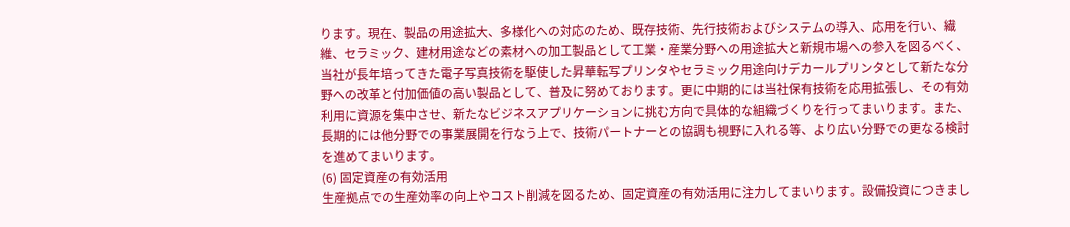ります。現在、製品の用途拡大、多様化への対応のため、既存技術、先行技術およびシステムの導入、応用を行い、繊維、セラミック、建材用途などの素材への加工製品として工業・産業分野への用途拡大と新規市場への参入を図るべく、当社が長年培ってきた電子写真技術を駆使した昇華転写プリンタやセラミック用途向けデカールプリンタとして新たな分野への改革と付加価値の高い製品として、普及に努めております。更に中期的には当社保有技術を応用拡張し、その有効利用に資源を集中させ、新たなビジネスアプリケーションに挑む方向で具体的な組織づくりを行ってまいります。また、長期的には他分野での事業展開を行なう上で、技術パートナーとの協調も視野に入れる等、より広い分野での更なる検討を進めてまいります。
(6) 固定資産の有効活用
生産拠点での生産効率の向上やコスト削減を図るため、固定資産の有効活用に注力してまいります。設備投資につきまし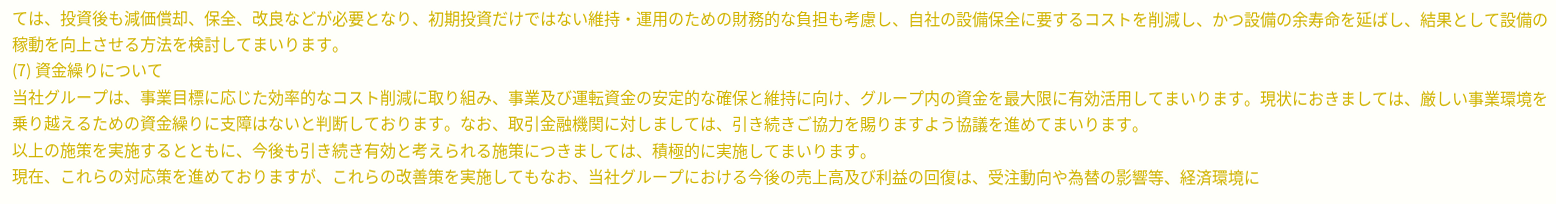ては、投資後も減価償却、保全、改良などが必要となり、初期投資だけではない維持・運用のための財務的な負担も考慮し、自社の設備保全に要するコストを削減し、かつ設備の余寿命を延ばし、結果として設備の稼動を向上させる方法を検討してまいります。
(7) 資金繰りについて
当社グループは、事業目標に応じた効率的なコスト削減に取り組み、事業及び運転資金の安定的な確保と維持に向け、グループ内の資金を最大限に有効活用してまいります。現状におきましては、厳しい事業環境を乗り越えるための資金繰りに支障はないと判断しております。なお、取引金融機関に対しましては、引き続きご協力を賜りますよう協議を進めてまいります。
以上の施策を実施するとともに、今後も引き続き有効と考えられる施策につきましては、積極的に実施してまいります。
現在、これらの対応策を進めておりますが、これらの改善策を実施してもなお、当社グループにおける今後の売上高及び利益の回復は、受注動向や為替の影響等、経済環境に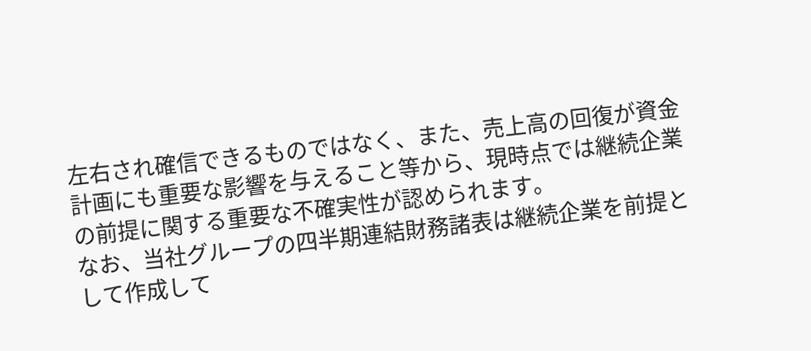左右され確信できるものではなく、また、売上高の回復が資金計画にも重要な影響を与えること等から、現時点では継続企業の前提に関する重要な不確実性が認められます。
なお、当社グループの四半期連結財務諸表は継続企業を前提として作成して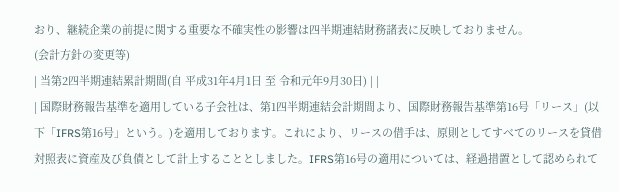おり、継続企業の前提に関する重要な不確実性の影響は四半期連結財務諸表に反映しておりません。
(会計方針の変更等)
| 当第2四半期連結累計期間(自 平成31年4月1日 至 令和元年9月30日) | |
| 国際財務報告基準を適用している子会社は、第1四半期連結会計期間より、国際財務報告基準第16号「リース」(以下「IFRS第16号」という。)を適用しております。これにより、リースの借手は、原則としてすべてのリースを貸借対照表に資産及び負債として計上することとしました。IFRS第16号の適用については、経過措置として認められて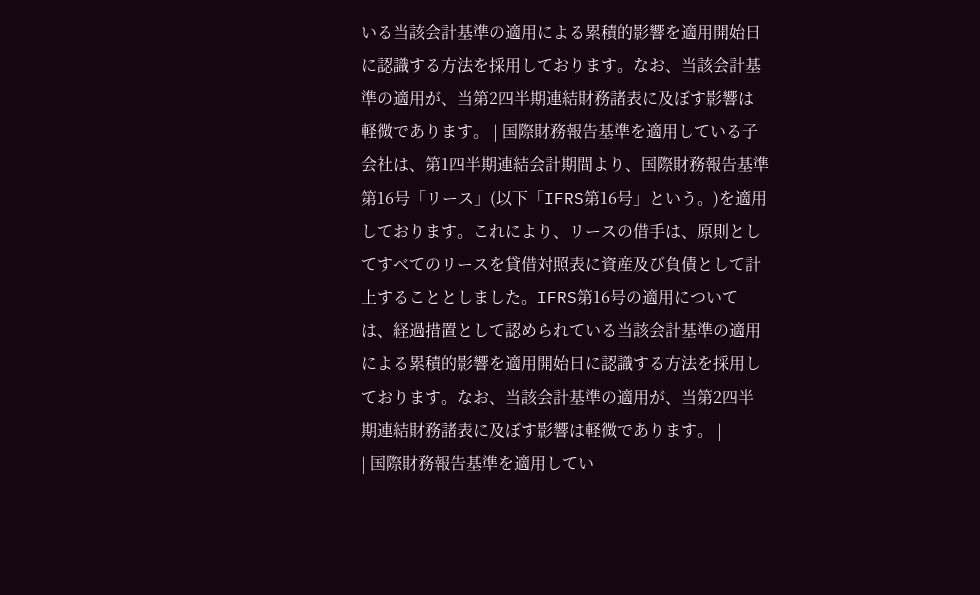いる当該会計基準の適用による累積的影響を適用開始日に認識する方法を採用しております。なお、当該会計基準の適用が、当第2四半期連結財務諸表に及ぼす影響は軽微であります。 | 国際財務報告基準を適用している子会社は、第1四半期連結会計期間より、国際財務報告基準第16号「リース」(以下「IFRS第16号」という。)を適用しております。これにより、リースの借手は、原則としてすべてのリースを貸借対照表に資産及び負債として計上することとしました。IFRS第16号の適用については、経過措置として認められている当該会計基準の適用による累積的影響を適用開始日に認識する方法を採用しております。なお、当該会計基準の適用が、当第2四半期連結財務諸表に及ぼす影響は軽微であります。 |
| 国際財務報告基準を適用してい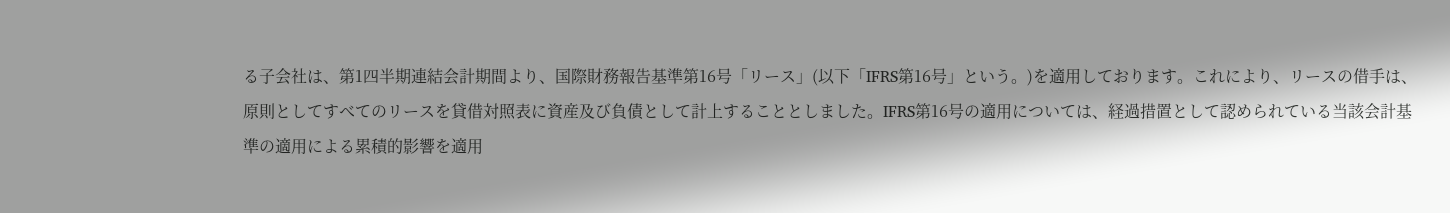る子会社は、第1四半期連結会計期間より、国際財務報告基準第16号「リース」(以下「IFRS第16号」という。)を適用しております。これにより、リースの借手は、原則としてすべてのリースを貸借対照表に資産及び負債として計上することとしました。IFRS第16号の適用については、経過措置として認められている当該会計基準の適用による累積的影響を適用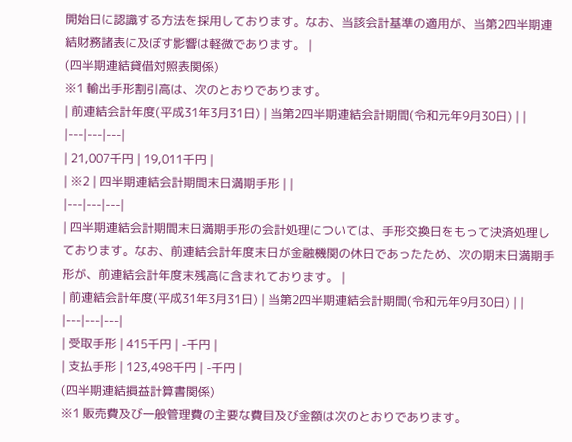開始日に認識する方法を採用しております。なお、当該会計基準の適用が、当第2四半期連結財務諸表に及ぼす影響は軽微であります。 |
(四半期連結貸借対照表関係)
※1 輸出手形割引高は、次のとおりであります。
| 前連結会計年度(平成31年3月31日) | 当第2四半期連結会計期間(令和元年9月30日) | |
|---|---|---|
| 21,007千円 | 19,011千円 |
| ※2 | 四半期連結会計期間末日満期手形 | |
|---|---|---|
| 四半期連結会計期間末日満期手形の会計処理については、手形交換日をもって決済処理しております。なお、前連結会計年度末日が金融機関の休日であったため、次の期末日満期手形が、前連結会計年度末残高に含まれております。 |
| 前連結会計年度(平成31年3月31日) | 当第2四半期連結会計期間(令和元年9月30日) | |
|---|---|---|
| 受取手形 | 415千円 | -千円 |
| 支払手形 | 123,498千円 | -千円 |
(四半期連結損益計算書関係)
※1 販売費及び一般管理費の主要な費目及び金額は次のとおりであります。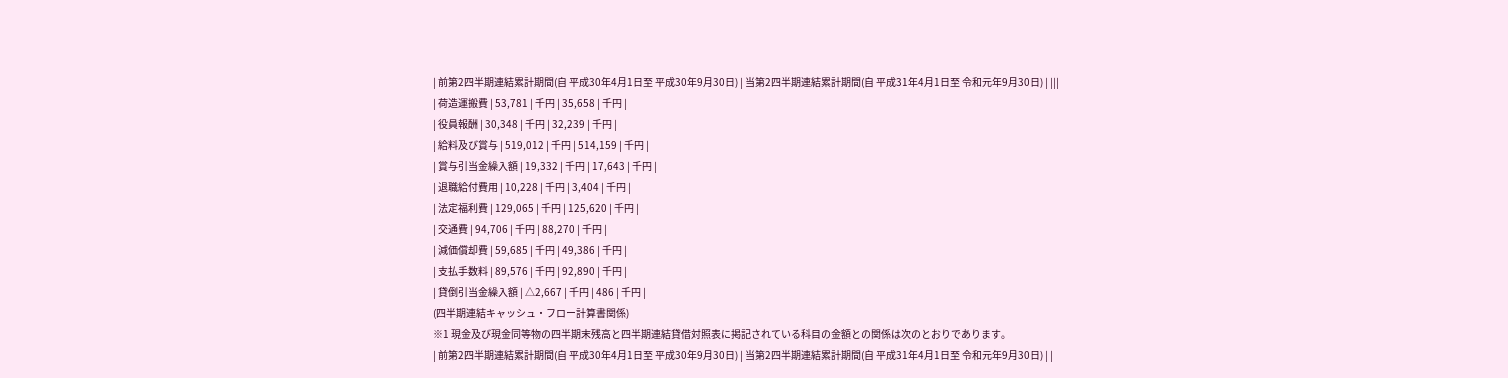| 前第2四半期連結累計期間(自 平成30年4月1日至 平成30年9月30日) | 当第2四半期連結累計期間(自 平成31年4月1日至 令和元年9月30日) | |||
| 荷造運搬費 | 53,781 | 千円 | 35,658 | 千円 |
| 役員報酬 | 30,348 | 千円 | 32,239 | 千円 |
| 給料及び賞与 | 519,012 | 千円 | 514,159 | 千円 |
| 賞与引当金繰入額 | 19,332 | 千円 | 17,643 | 千円 |
| 退職給付費用 | 10,228 | 千円 | 3,404 | 千円 |
| 法定福利費 | 129,065 | 千円 | 125,620 | 千円 |
| 交通費 | 94,706 | 千円 | 88,270 | 千円 |
| 減価償却費 | 59,685 | 千円 | 49,386 | 千円 |
| 支払手数料 | 89,576 | 千円 | 92,890 | 千円 |
| 貸倒引当金繰入額 | △2,667 | 千円 | 486 | 千円 |
(四半期連結キャッシュ・フロー計算書関係)
※1 現金及び現金同等物の四半期末残高と四半期連結貸借対照表に掲記されている科目の金額との関係は次のとおりであります。
| 前第2四半期連結累計期間(自 平成30年4月1日至 平成30年9月30日) | 当第2四半期連結累計期間(自 平成31年4月1日至 令和元年9月30日) | |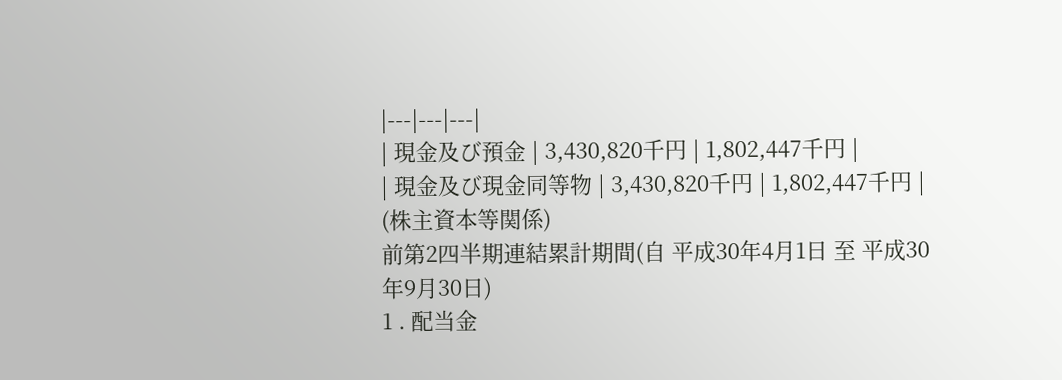|---|---|---|
| 現金及び預金 | 3,430,820千円 | 1,802,447千円 |
| 現金及び現金同等物 | 3,430,820千円 | 1,802,447千円 |
(株主資本等関係)
前第2四半期連結累計期間(自 平成30年4月1日 至 平成30年9月30日)
1 . 配当金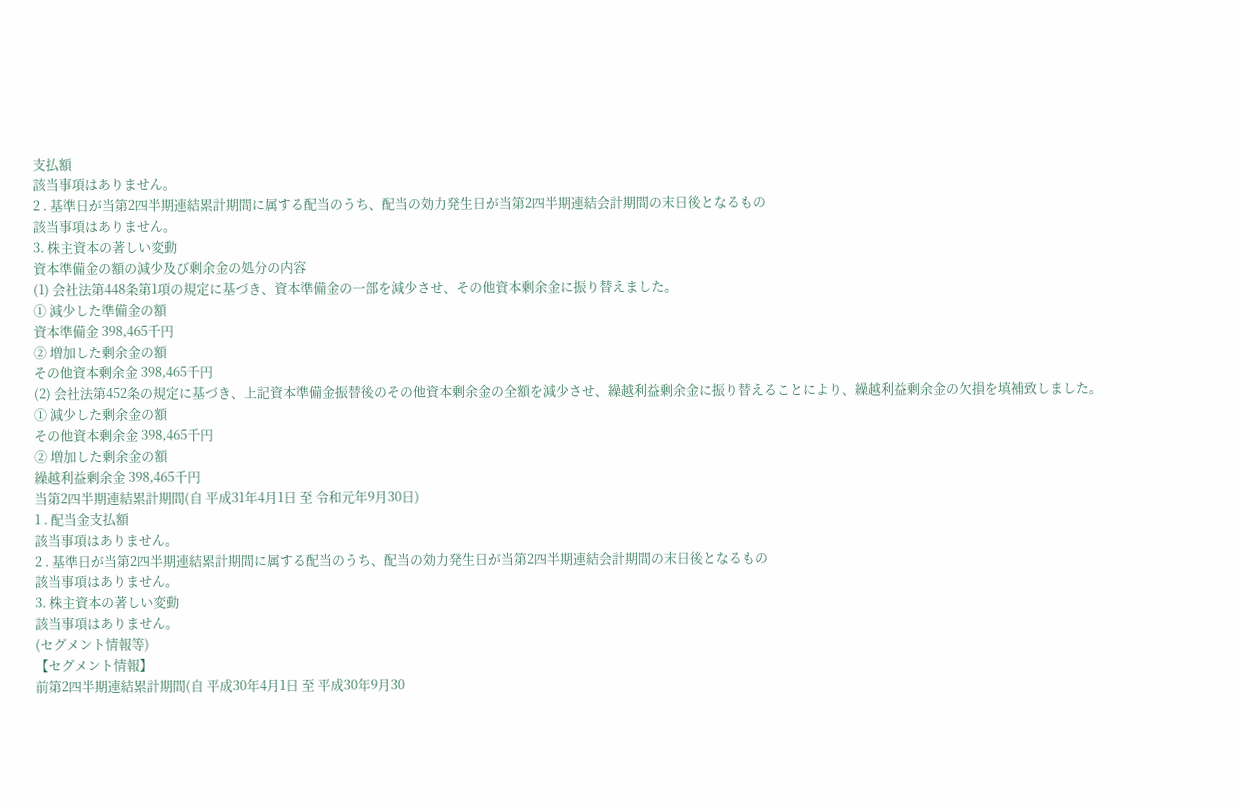支払額
該当事項はありません。
2 . 基準日が当第2四半期連結累計期間に属する配当のうち、配当の効力発生日が当第2四半期連結会計期間の末日後となるもの
該当事項はありません。
3. 株主資本の著しい変動
資本準備金の額の減少及び剰余金の処分の内容
(1) 会社法第448条第1項の規定に基づき、資本準備金の一部を減少させ、その他資本剰余金に振り替えました。
① 減少した準備金の額
資本準備金 398,465千円
② 増加した剰余金の額
その他資本剰余金 398,465千円
(2) 会社法第452条の規定に基づき、上記資本準備金振替後のその他資本剰余金の全額を減少させ、繰越利益剰余金に振り替えることにより、繰越利益剰余金の欠損を填補致しました。
① 減少した剰余金の額
その他資本剰余金 398,465千円
② 増加した剰余金の額
繰越利益剰余金 398,465千円
当第2四半期連結累計期間(自 平成31年4月1日 至 令和元年9月30日)
1 . 配当金支払額
該当事項はありません。
2 . 基準日が当第2四半期連結累計期間に属する配当のうち、配当の効力発生日が当第2四半期連結会計期間の末日後となるもの
該当事項はありません。
3. 株主資本の著しい変動
該当事項はありません。
(セグメント情報等)
【セグメント情報】
前第2四半期連結累計期間(自 平成30年4月1日 至 平成30年9月30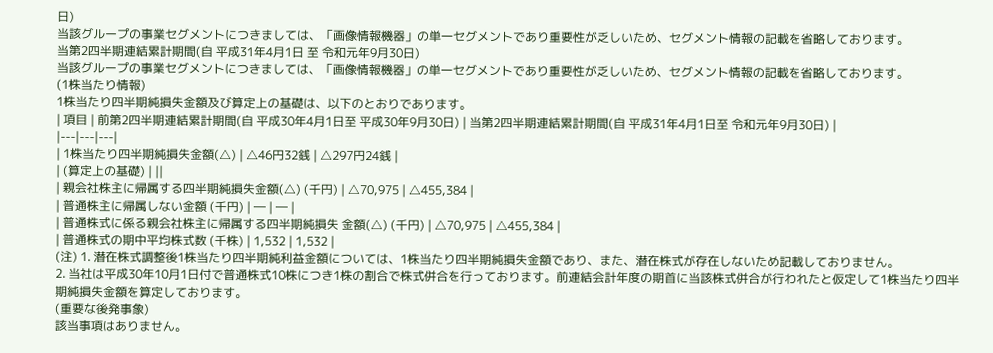日)
当該グループの事業セグメントにつきましては、「画像情報機器」の単一セグメントであり重要性が乏しいため、セグメント情報の記載を省略しております。
当第2四半期連結累計期間(自 平成31年4月1日 至 令和元年9月30日)
当該グループの事業セグメントにつきましては、「画像情報機器」の単一セグメントであり重要性が乏しいため、セグメント情報の記載を省略しております。
(1株当たり情報)
1株当たり四半期純損失金額及び算定上の基礎は、以下のとおりであります。
| 項目 | 前第2四半期連結累計期間(自 平成30年4月1日至 平成30年9月30日) | 当第2四半期連結累計期間(自 平成31年4月1日至 令和元年9月30日) |
|---|---|---|
| 1株当たり四半期純損失金額(△) | △46円32銭 | △297円24銭 |
| (算定上の基礎) | ||
| 親会社株主に帰属する四半期純損失金額(△) (千円) | △70,975 | △455,384 |
| 普通株主に帰属しない金額 (千円) | ― | ― |
| 普通株式に係る親会社株主に帰属する四半期純損失 金額(△) (千円) | △70,975 | △455,384 |
| 普通株式の期中平均株式数 (千株) | 1,532 | 1,532 |
(注) 1. 潜在株式調整後1株当たり四半期純利益金額については、1株当たり四半期純損失金額であり、また、潜在株式が存在しないため記載しておりません。
2. 当社は平成30年10月1日付で普通株式10株につき1株の割合で株式併合を行っております。前連結会計年度の期首に当該株式併合が行われたと仮定して1株当たり四半期純損失金額を算定しております。
(重要な後発事象)
該当事項はありません。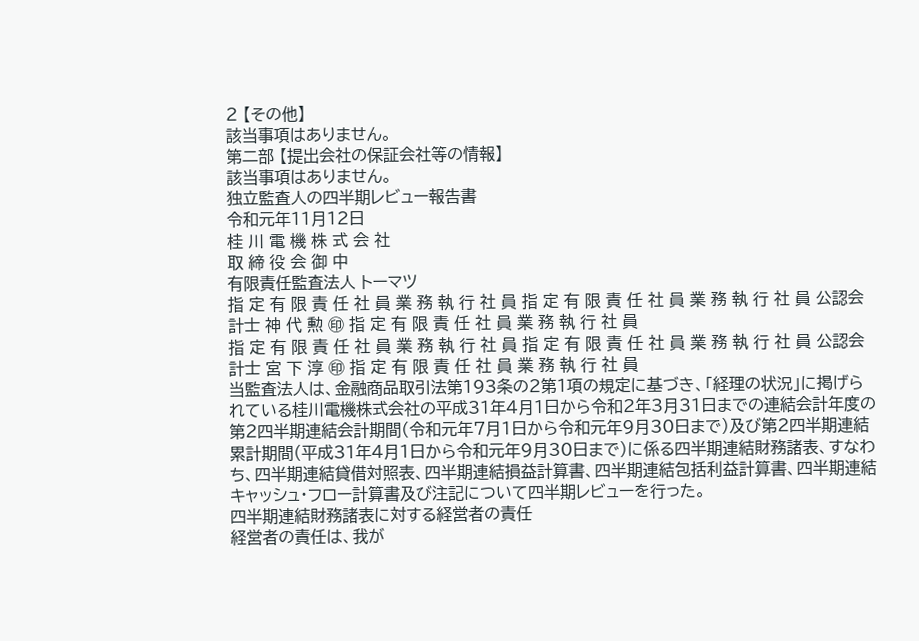2 【その他】
該当事項はありません。
第二部 【提出会社の保証会社等の情報】
該当事項はありません。
独立監査人の四半期レビュー報告書
令和元年11月12日
桂 川 電 機 株 式 会 社
取 締 役 会 御 中
有限責任監査法人 トーマツ
指 定 有 限 責 任 社 員 業 務 執 行 社 員 指 定 有 限 責 任 社 員 業 務 執 行 社 員 公認会計士 神 代 勲 ㊞ 指 定 有 限 責 任 社 員 業 務 執 行 社 員
指 定 有 限 責 任 社 員 業 務 執 行 社 員 指 定 有 限 責 任 社 員 業 務 執 行 社 員 公認会計士 宮 下 淳 ㊞ 指 定 有 限 責 任 社 員 業 務 執 行 社 員
当監査法人は、金融商品取引法第193条の2第1項の規定に基づき、「経理の状況」に掲げられている桂川電機株式会社の平成31年4月1日から令和2年3月31日までの連結会計年度の第2四半期連結会計期間(令和元年7月1日から令和元年9月30日まで)及び第2四半期連結累計期間(平成31年4月1日から令和元年9月30日まで)に係る四半期連結財務諸表、すなわち、四半期連結貸借対照表、四半期連結損益計算書、四半期連結包括利益計算書、四半期連結キャッシュ・フロー計算書及び注記について四半期レビューを行った。
四半期連結財務諸表に対する経営者の責任
経営者の責任は、我が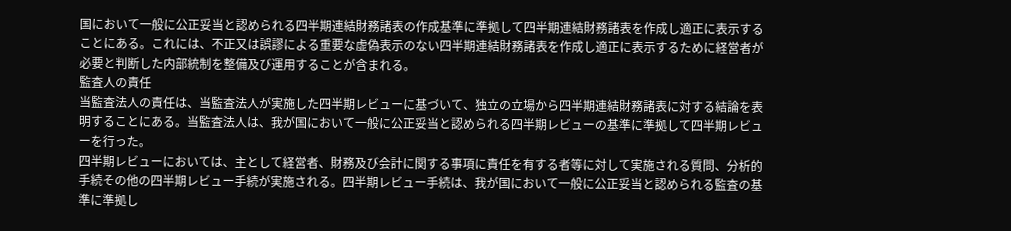国において一般に公正妥当と認められる四半期連結財務諸表の作成基準に準拠して四半期連結財務諸表を作成し適正に表示することにある。これには、不正又は誤謬による重要な虚偽表示のない四半期連結財務諸表を作成し適正に表示するために経営者が必要と判断した内部統制を整備及び運用することが含まれる。
監査人の責任
当監査法人の責任は、当監査法人が実施した四半期レビューに基づいて、独立の立場から四半期連結財務諸表に対する結論を表明することにある。当監査法人は、我が国において一般に公正妥当と認められる四半期レビューの基準に準拠して四半期レビューを行った。
四半期レビューにおいては、主として経営者、財務及び会計に関する事項に責任を有する者等に対して実施される質問、分析的手続その他の四半期レビュー手続が実施される。四半期レビュー手続は、我が国において一般に公正妥当と認められる監査の基準に準拠し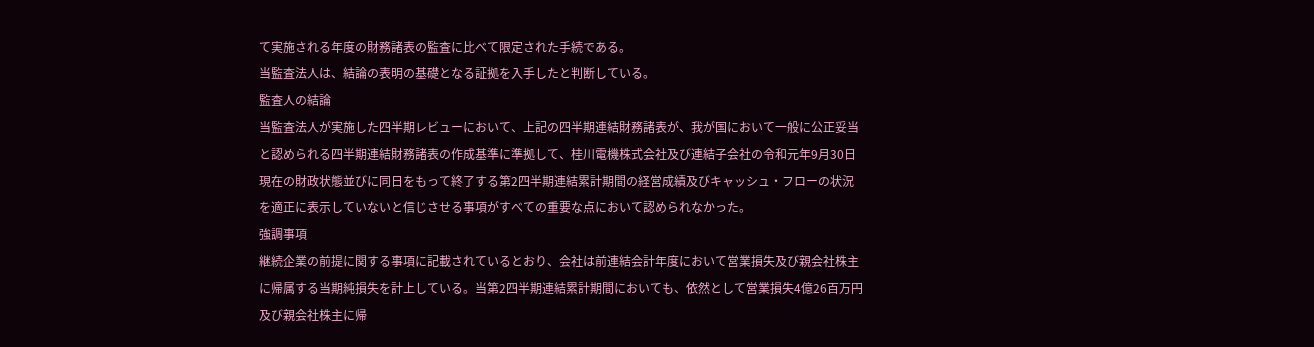て実施される年度の財務諸表の監査に比べて限定された手続である。
当監査法人は、結論の表明の基礎となる証拠を入手したと判断している。
監査人の結論
当監査法人が実施した四半期レビューにおいて、上記の四半期連結財務諸表が、我が国において一般に公正妥当と認められる四半期連結財務諸表の作成基準に準拠して、桂川電機株式会社及び連結子会社の令和元年9月30日現在の財政状態並びに同日をもって終了する第2四半期連結累計期間の経営成績及びキャッシュ・フローの状況を適正に表示していないと信じさせる事項がすべての重要な点において認められなかった。
強調事項
継続企業の前提に関する事項に記載されているとおり、会社は前連結会計年度において営業損失及び親会社株主に帰属する当期純損失を計上している。当第2四半期連結累計期間においても、依然として営業損失4億26百万円及び親会社株主に帰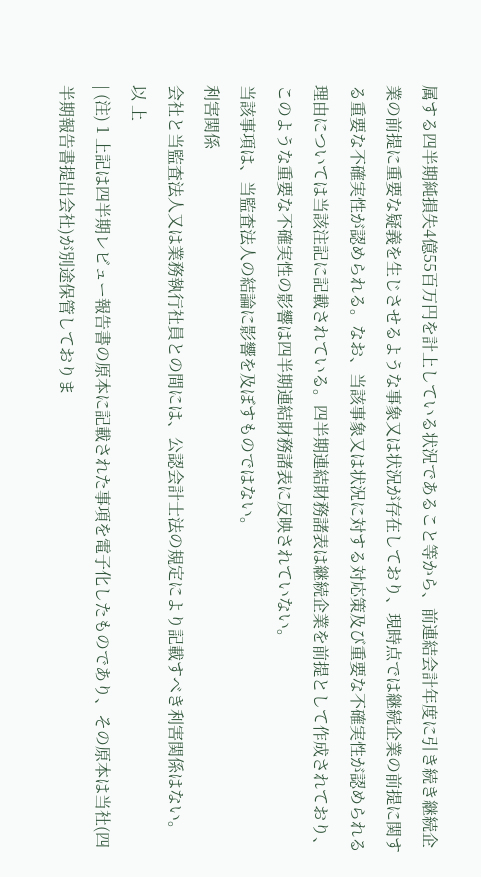属する四半期純損失4億55百万円を計上している状況であること等から、前連結会計年度に引き続き継続企業の前提に重要な疑義を生じさせるような事象又は状況が存在しており、現時点では継続企業の前提に関する重要な不確実性が認められる。なお、当該事象又は状況に対する対応策及び重要な不確実性が認められる理由については当該注記に記載されている。四半期連結財務諸表は継続企業を前提として作成されており、このような重要な不確実性の影響は四半期連結財務諸表に反映されていない。
当該事項は、当監査法人の結論に影響を及ぼすものではない。
利害関係
会社と当監査法人又は業務執行社員との間には、公認会計士法の規定により記載すべき利害関係はない。
以 上
| (注) 1 上記は四半期レビュー報告書の原本に記載された事項を電子化したものであり、その原本は当社(四半期報告書提出会社)が別途保管しておりま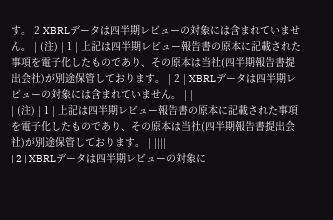す。 2 XBRLデータは四半期レビューの対象には含まれていません。 | (注) | 1 | 上記は四半期レビュー報告書の原本に記載された事項を電子化したものであり、その原本は当社(四半期報告書提出会社)が別途保管しております。 | 2 | XBRLデータは四半期レビューの対象には含まれていません。 | |
| (注) | 1 | 上記は四半期レビュー報告書の原本に記載された事項を電子化したものであり、その原本は当社(四半期報告書提出会社)が別途保管しております。 | ||||
| 2 | XBRLデータは四半期レビューの対象に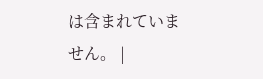は含まれていません。 |